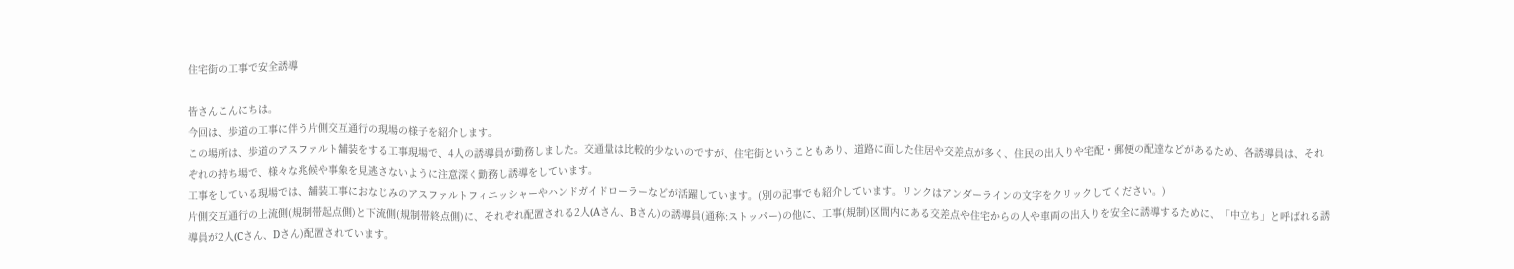住宅街の工事で安全誘導

皆さんこんにちは。
今回は、歩道の工事に伴う片側交互通行の現場の様子を紹介します。
この場所は、歩道のアスファルト舗装をする工事現場で、4人の誘導員が勤務しました。交通量は比較的少ないのですが、住宅街ということもあり、道路に面した住居や交差点が多く、住民の出入りや宅配・郵便の配達などがあるため、各誘導員は、それぞれの持ち場で、様々な兆候や事象を見逃さないように注意深く勤務し誘導をしています。
工事をしている現場では、舗装工事におなじみのアスファルトフィニッシャーやハンドガイドローラーなどが活躍しています。(別の記事でも紹介しています。リンクはアンダーラインの文字をクリックしてください。)
片側交互通行の上流側(規制帯起点側)と下流側(規制帯終点側)に、それぞれ配置される2人(Aさん、Bさん)の誘導員(通称:ストッパー)の他に、工事(規制)区間内にある交差点や住宅からの人や車両の出入りを安全に誘導するために、「中立ち」と呼ばれる誘導員が2人(Cさん、Dさん)配置されています。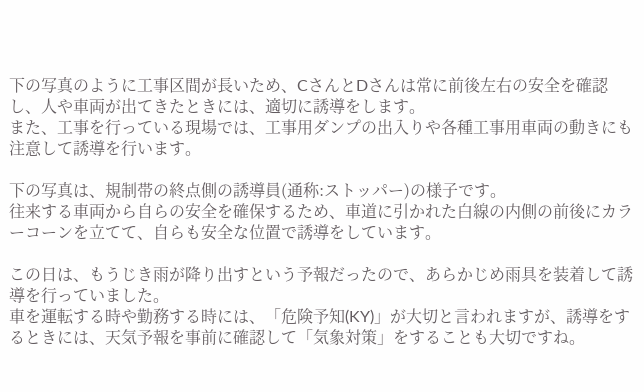下の写真のように工事区間が長いため、CさんとDさんは常に前後左右の安全を確認し、人や車両が出てきたときには、適切に誘導をします。
また、工事を行っている現場では、工事用ダンプの出入りや各種工事用車両の動きにも注意して誘導を行います。

下の写真は、規制帯の終点側の誘導員(通称:ストッパー)の様子です。
往来する車両から自らの安全を確保するため、車道に引かれた白線の内側の前後にカラーコーンを立てて、自らも安全な位置で誘導をしています。

この日は、もうじき雨が降り出すという予報だったので、あらかじめ雨具を装着して誘導を行っていました。
車を運転する時や勤務する時には、「危険予知(KY)」が大切と言われますが、誘導をするときには、天気予報を事前に確認して「気象対策」をすることも大切ですね。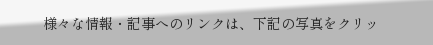様々な情報・記事へのリンクは、下記の写真をクリッ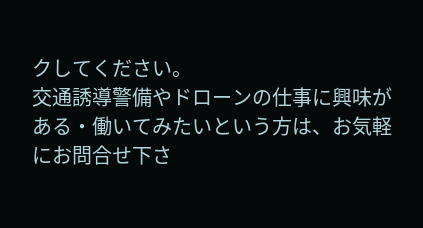クしてください。
交通誘導警備やドローンの仕事に興味がある・働いてみたいという方は、お気軽にお問合せ下さ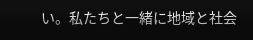い。私たちと一緒に地域と社会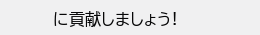に貢献しましょう!